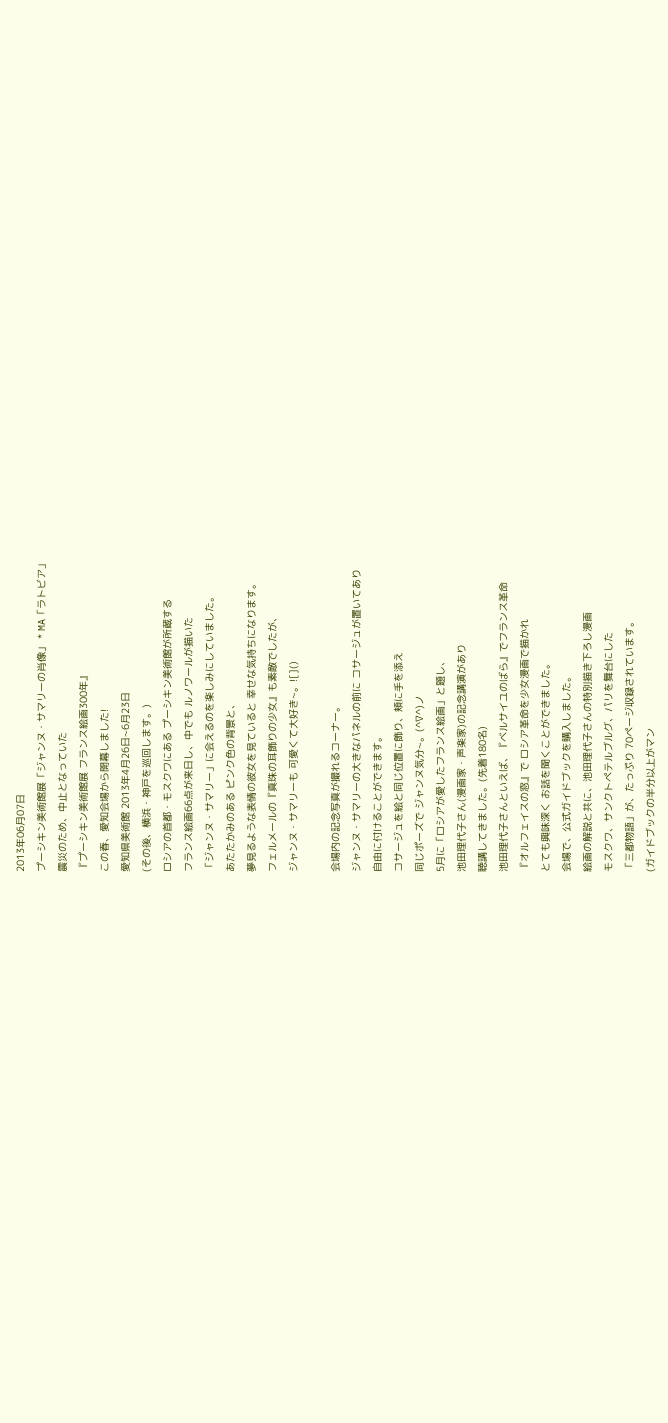2013年06月07日
プーシキン美術館展「ジャンヌ・サマリーの肖像」 * MA「ラトビア」
震災のため、中止となっていた
『プーシキン美術館展 フランス絵画300年』
この春、愛知会場から開幕しました!
愛知県美術館 2013年4月26日~6月23日
(その後、横浜・神戸を巡回します。)
ロシアの首都・モスクワにある プーシキン美術館が所蔵する
フランス絵画66点が来日し、中でも ルノワールが描いた
「ジャンヌ・サマリー」に会えるのを楽しみにしていました。
あたたかみのある ピンク色の背景と、
夢見るような表情の彼女を見ていると 幸せな気持ちになります。
フェルメールの『真珠の耳飾りの少女』も素敵でしたが、
ジャンヌ・サマリーも 可愛くて大好き~。![]()

会場内の記念写真が撮れるコーナー。
ジャンヌ・サマリーの大きなパネルの前に コサージュが置いてあり
自由に付けることができます。
コサージュを絵と同じ位置に飾り、頬に手を添え
同じポーズで ジャンヌ気分~。(^∇^)ノ
5月に「ロシアが愛したフランス絵画」と題し、
池田理代子さん(漫画家・声楽家)の記念講演があり
聴講してきました。(先着180名)
池田理代子さんといえば、『ベルサイユのばら』でフランス革命
『オルフェイスの窓』で ロシア革命を少女漫画で描かれ
とても興味深く お話を聞くことができました。
会場で、公式ガイドブックを購入しました。
絵画の解説と共に、池田理代子さんの特別描き下ろし漫画
モスクワ、サンクトペテルブルグ、パリを舞台にした
「三都物語」が、たっぷり 70ページ収録されています。
(ガイドブックの半分以上がマン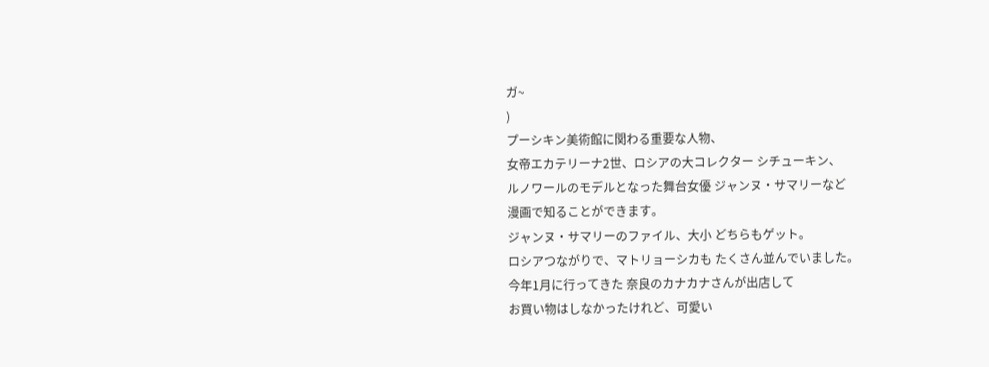ガ~
)
プーシキン美術館に関わる重要な人物、
女帝エカテリーナ2世、ロシアの大コレクター シチューキン、
ルノワールのモデルとなった舞台女優 ジャンヌ・サマリーなど
漫画で知ることができます。
ジャンヌ・サマリーのファイル、大小 どちらもゲット。
ロシアつながりで、マトリョーシカも たくさん並んでいました。
今年1月に行ってきた 奈良のカナカナさんが出店して
お買い物はしなかったけれど、可愛い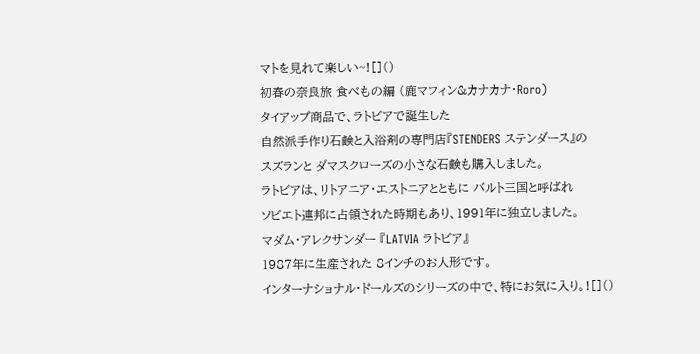マトを見れて楽しい~![]()
初春の奈良旅 食べもの編 (鹿マフィン&カナカナ・Roro)
タイアップ商品で、ラトビアで誕生した
自然派手作り石鹸と入浴剤の専門店『STENDERS ステンダース』の
スズランと ダマスクローズの小さな石鹸も購入しました。
ラトビアは、リトアニア・エストニアとともに バルト三国と呼ばれ
ソビエト連邦に占領された時期もあり、1991年に独立しました。
マダム・アレクサンダー 『LATVIA ラトビア』
1987年に生産された 8インチのお人形です。
インターナショナル・ドールズのシリーズの中で、特にお気に入り。![]()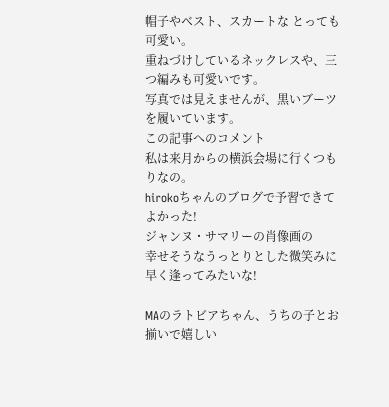帽子やベスト、スカートな とっても可愛い。
重ねづけしているネックレスや、三つ編みも可愛いです。
写真では見えませんが、黒いブーツを履いています。
この記事へのコメント
私は来月からの横浜会場に行くつもりなの。
hirokoちゃんのブログで予習できてよかった!
ジャンヌ・サマリーの肖像画の
幸せそうなうっとりとした微笑みに
早く逢ってみたいな!

MAのラトビアちゃん、うちの子とお揃いで嬉しい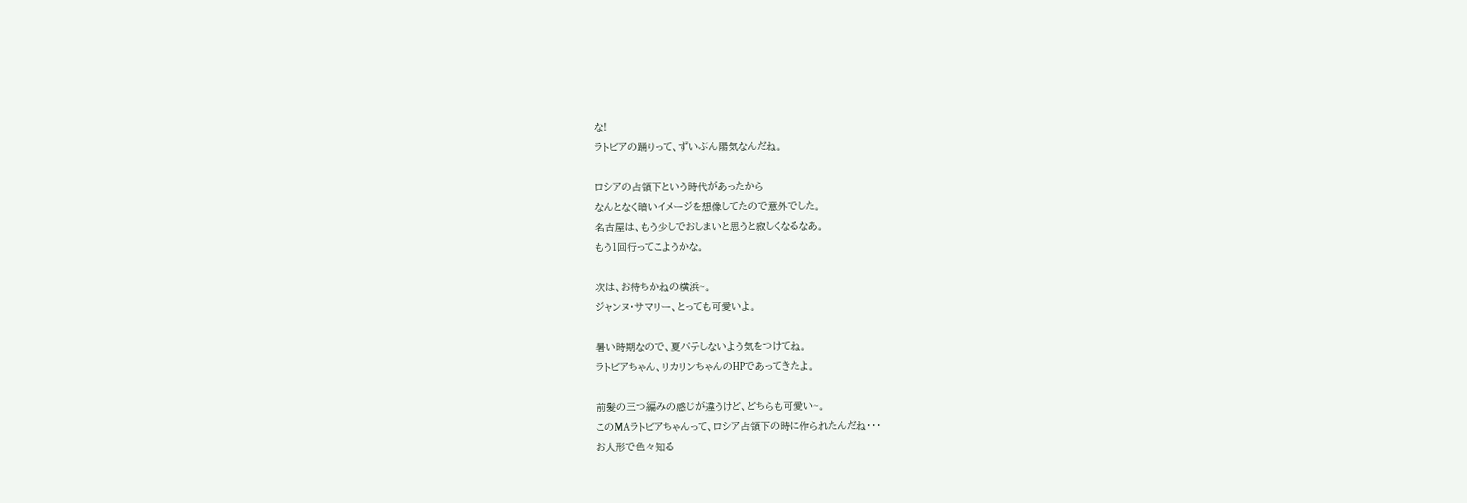な!
ラトビアの踊りって、ずいぶん陽気なんだね。

ロシアの占領下という時代があったから
なんとなく暗いイメージを想像してたので意外でした。
名古屋は、もう少しでおしまいと思うと寂しくなるなあ。
もう1回行ってこようかな。

次は、お待ちかねの横浜~。
ジャンヌ・サマリー、とっても可愛いよ。

暑い時期なので、夏バテしないよう気をつけてね。
ラトビアちゃん、リカリンちゃんのHPであってきたよ。

前髪の三つ編みの感じが違うけど、どちらも可愛い~。
このMAラトビアちゃんって、ロシア占領下の時に作られたんだね・・・
お人形で色々知る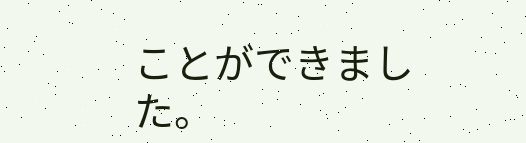ことができました。